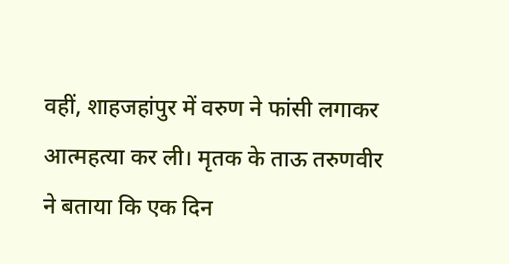वहीं, शाहजहांपुर में वरुण ने फांसी लगाकर आत्महत्या कर ली। मृतक के ताऊ तरुणवीर ने बताया कि एक दिन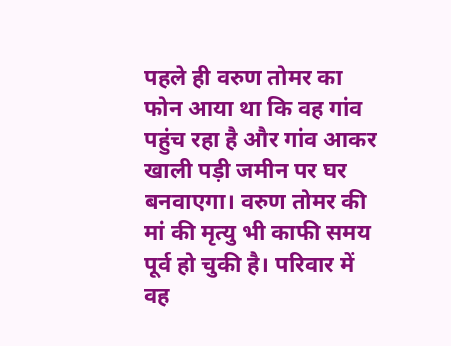पहले ही वरुण तोमर का फोन आया था कि वह गांव पहुंच रहा है और गांव आकर खाली पड़ी जमीन पर घर बनवाएगा। वरुण तोमर की मां की मृत्यु भी काफी समय पूर्व हो चुकी है। परिवार में वह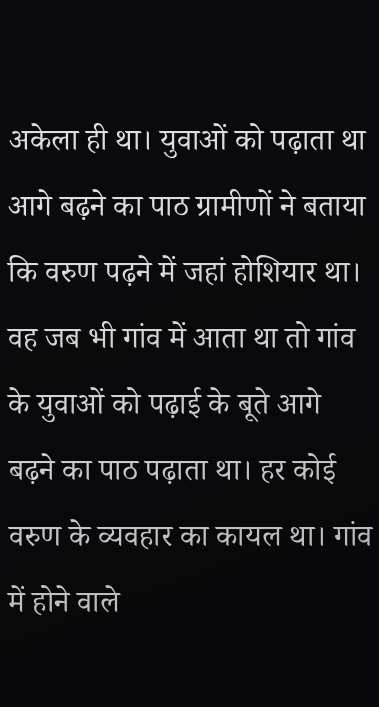अकेला ही था। युवाओं को पढ़ाता था आगे बढ़ने का पाठ ग्रामीणों ने बताया कि वरुण पढ़ने में जहां होशियार था। वह जब भी गांव में आता था तो गांव के युवाओं को पढ़ाई के बूते आगे बढ़ने का पाठ पढ़ाता था। हर कोई वरुण के व्यवहार का कायल था। गांव में होने वाले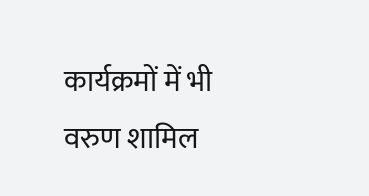कार्यक्रमों में भी वरुण शामिल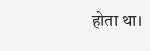होता था।